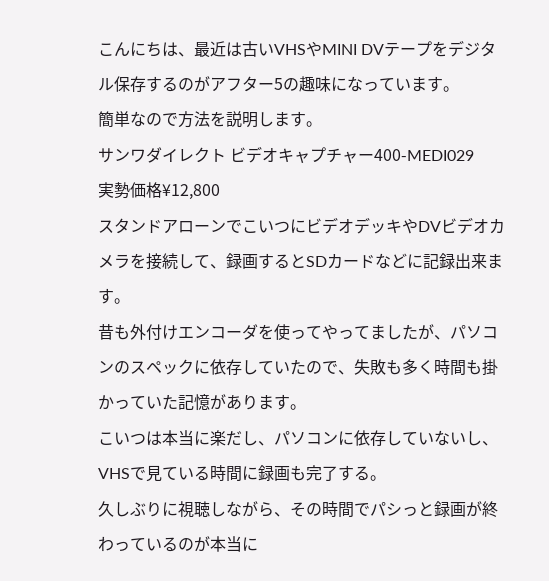こんにちは、最近は古いVHSやMINI DVテープをデジタル保存するのがアフター5の趣味になっています。
簡単なので方法を説明します。
サンワダイレクト ビデオキャプチャー400-MEDI029
実勢価格¥12,800
スタンドアローンでこいつにビデオデッキやDVビデオカメラを接続して、録画するとSDカードなどに記録出来ます。
昔も外付けエンコーダを使ってやってましたが、パソコンのスペックに依存していたので、失敗も多く時間も掛かっていた記憶があります。
こいつは本当に楽だし、パソコンに依存していないし、VHSで見ている時間に録画も完了する。
久しぶりに視聴しながら、その時間でパシっと録画が終わっているのが本当に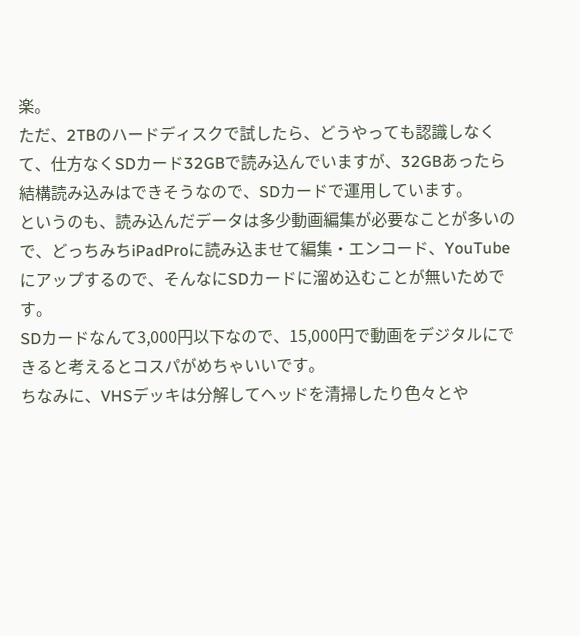楽。
ただ、2TBのハードディスクで試したら、どうやっても認識しなくて、仕方なくSDカード32GBで読み込んでいますが、32GBあったら結構読み込みはできそうなので、SDカードで運用しています。
というのも、読み込んだデータは多少動画編集が必要なことが多いので、どっちみちiPadProに読み込ませて編集・エンコード、YouTubeにアップするので、そんなにSDカードに溜め込むことが無いためです。
SDカードなんて3,000円以下なので、15,000円で動画をデジタルにできると考えるとコスパがめちゃいいです。
ちなみに、VHSデッキは分解してヘッドを清掃したり色々とや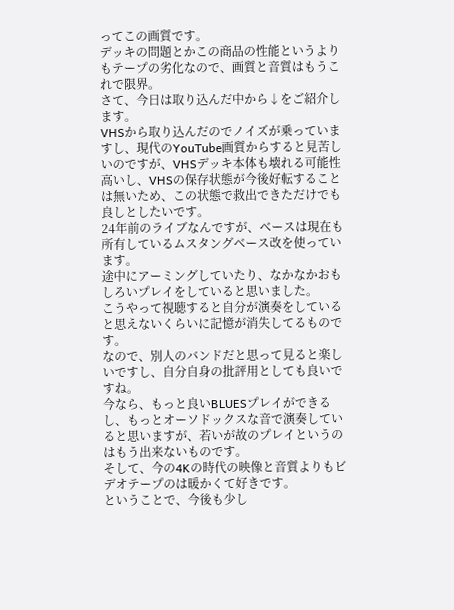ってこの画質です。
デッキの問題とかこの商品の性能というよりもテープの劣化なので、画質と音質はもうこれで限界。
さて、今日は取り込んだ中から↓をご紹介します。
VHSから取り込んだのでノイズが乗っていますし、現代のYouTube画質からすると見苦しいのですが、VHSデッキ本体も壊れる可能性高いし、VHSの保存状態が今後好転することは無いため、この状態で救出できただけでも良しとしたいです。
24年前のライブなんですが、ベースは現在も所有しているムスタングベース改を使っています。
途中にアーミングしていたり、なかなかおもしろいプレイをしていると思いました。
こうやって視聴すると自分が演奏をしていると思えないくらいに記憶が消失してるものです。
なので、別人のバンドだと思って見ると楽しいですし、自分自身の批評用としても良いですね。
今なら、もっと良いBLUESプレイができるし、もっとオーソドックスな音で演奏していると思いますが、若いが故のプレイというのはもう出来ないものです。
そして、今の4Kの時代の映像と音質よりもビデオテープのは暖かくて好きです。
ということで、今後も少し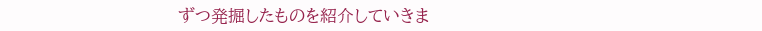ずつ発掘したものを紹介していきま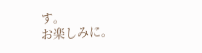す。
お楽しみに。